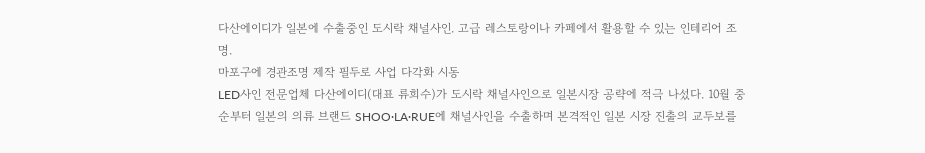다산에이디가 일본에 수출중인 도시락 채널사인. 고급 레스토랑이나 카페에서 활용할 수 있는 인테리어 조명.
마포구에 경관조명 제작 필두로 사업 다각화 시동
LED사인 전문업체 다산에이디(대표 류희수)가 도시락 채널사인으로 일본시장 공략에 적극 나섰다. 10월 중순부터 일본의 의류 브랜드 SHOO·LA·RUE에 채널사인을 수출하며 본격적인 일본 시장 진출의 교두보를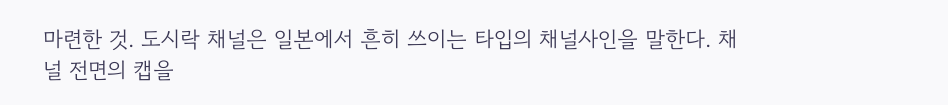마련한 것. 도시락 채널은 일본에서 흔히 쓰이는 타입의 채널사인을 말한다. 채널 전면의 캡을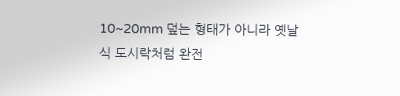10~20mm 덮는 형태가 아니라 옛날식 도시락처럼 완전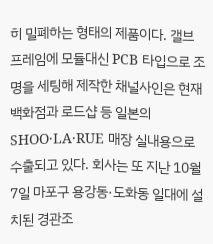히 밀폐하는 형태의 제품이다. 갤브 프레임에 모듈대신 PCB 타입으로 조명을 세팅해 제작한 채널사인은 현재 백화점과 로드샵 등 일본의 SHOO·LA·RUE 매장 실내용으로 수출되고 있다. 회사는 또 지난 10월 7일 마포구 용강동·도화동 일대에 설치된 경관조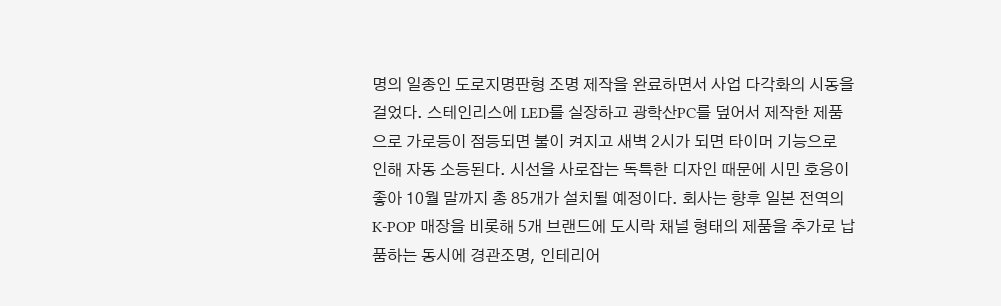명의 일종인 도로지명판형 조명 제작을 완료하면서 사업 다각화의 시동을 걸었다. 스테인리스에 LED를 실장하고 광학산PC를 덮어서 제작한 제품으로 가로등이 점등되면 불이 켜지고 새벽 2시가 되면 타이머 기능으로 인해 자동 소등된다. 시선을 사로잡는 독특한 디자인 때문에 시민 호응이 좋아 10월 말까지 총 85개가 설치될 예정이다. 회사는 향후 일본 전역의 K-POP 매장을 비롯해 5개 브랜드에 도시락 채널 형태의 제품을 추가로 납품하는 동시에 경관조명, 인테리어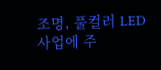조명, 풀컬러 LED 사업에 주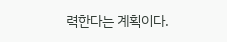력한다는 계획이다.